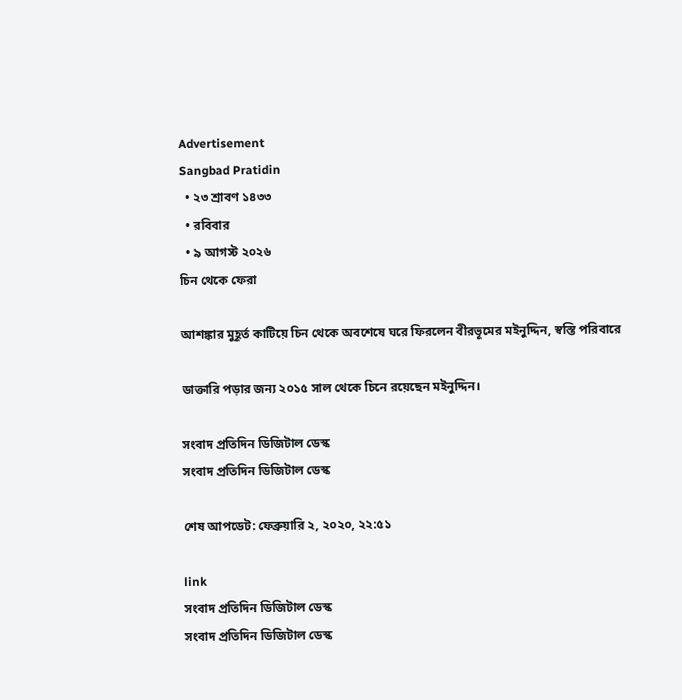Advertisement
Sangbad Pratidin
  • ২৩ শ্রাবণ ১৪৩৩
  • রবিবার
  • ৯ আগস্ট ২০২৬
চিন থেকে ফেরা

আশঙ্কার মুহূর্ত কাটিয়ে চিন থেকে অবশেষে ঘরে ফিরলেন বীরভূমের মইনুদ্দিন, স্বস্তি পরিবারে

ডাক্তারি পড়ার জন্য ২০১৫ সাল থেকে চিনে রয়েছেন মইনুদ্দিন।

সংবাদ প্রতিদিন ডিজিটাল ডেস্ক
সংবাদ প্রতিদিন ডিজিটাল ডেস্ক

শেষ আপডেট: ফেব্রুয়ারি ২, ২০২০, ২২:৫১

link
সংবাদ প্রতিদিন ডিজিটাল ডেস্ক
সংবাদ প্রতিদিন ডিজিটাল ডেস্ক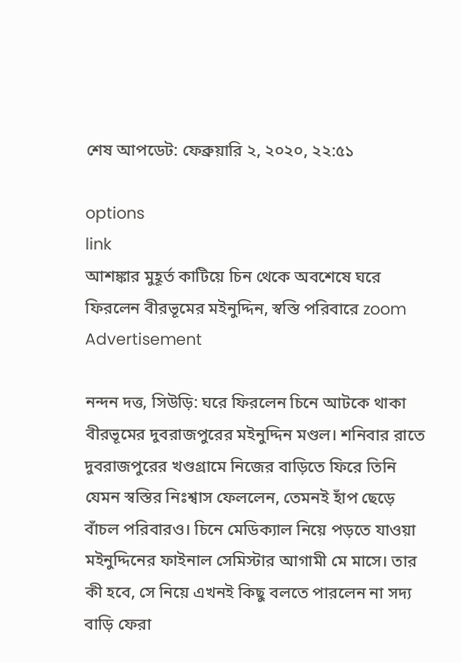শেষ আপডেট: ফেব্রুয়ারি ২, ২০২০, ২২:৫১

options
link
আশঙ্কার মুহূর্ত কাটিয়ে চিন থেকে অবশেষে ঘরে ফিরলেন বীরভূমের মইনুদ্দিন, স্বস্তি পরিবারে zoom
Advertisement

নন্দন দত্ত, সিউড়ি: ঘরে ফিরলেন চিনে আটকে থাকা বীরভূমের দুবরাজপুরের মইনুদ্দিন মণ্ডল। শনিবার রাতে দুবরাজপুরের খণ্ডগ্রামে নিজের বাড়িতে ফিরে তিনি যেমন স্বস্তির নিঃশ্বাস ফেললেন, তেমনই হাঁপ ছেড়ে বাঁচল পরিবারও। চিনে মেডিক্যাল নিয়ে পড়তে যাওয়া মইনুদ্দিনের ফাইনাল সেমিস্টার আগামী মে মাসে। তার কী হবে, সে নিয়ে এখনই কিছু বলতে পারলেন না সদ্য বাড়ি ফেরা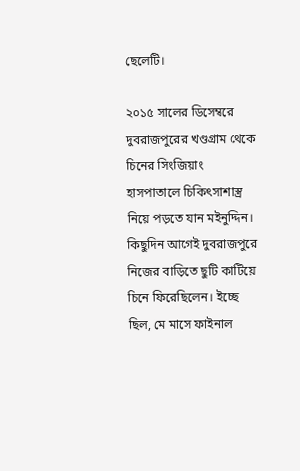ছেলেটি।

২০১৫ সালের ডিসেম্বরে দুবরাজপুরের খণ্ডগ্রাম থেকে চিনের সিংজিয়াং হাসপাতালে চিকিৎসাশাস্ত্র নিয়ে পড়তে যান মইনুদ্দিন। কিছুদিন আগেই দুবরাজপুরে নিজের বাড়িতে ছুটি কাটিয়ে চিনে ফিরেছিলেন। ইচ্ছে ছিল, মে মাসে ফাইনাল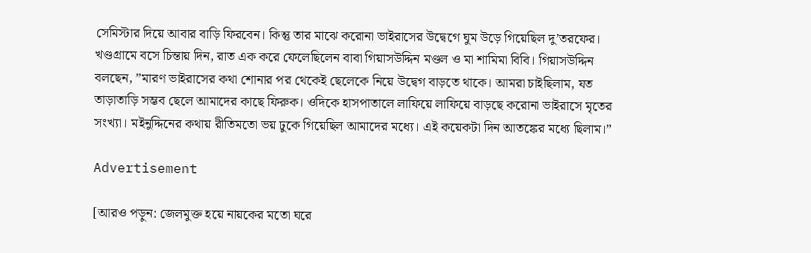সেমিস্টার দিয়ে আবার বাড়ি ফিরবেন। কিন্তু তার মাঝে করোনা ভাইরাসের উদ্বেগে ঘুম উড়ে গিয়েছিল দু’তরফের। খণ্ডগ্রামে বসে চিন্তায় দিন, রাত এক করে ফেলেছিলেন বাবা গিয়াসউদ্দিন মণ্ডল ও মা শামিমা বিবি। গিয়াসউদ্দিন বলছেন, ”মারণ ভাইরাসের কথা শোনার পর থেকেই ছেলেকে নিয়ে উদ্বেগ বাড়তে থাকে। আমরা চাইছিলাম, যত তাড়াতাড়ি সম্ভব ছেলে আমাদের কাছে ফিরুক। ওদিকে হাসপাতালে লাফিয়ে লাফিয়ে বাড়ছে করোনা ভাইরাসে মৃতের সংখ্যা। মইনুদ্দিনের কথায় রীতিমতো ভয় ঢুকে গিয়েছিল আমাদের মধ্যে। এই কয়েকটা দিন আতঙ্কের মধ্যে ছিলাম।”

Advertisement

[আরও পড়ুন: জেলমুক্ত হয়ে নায়কের মতো ঘরে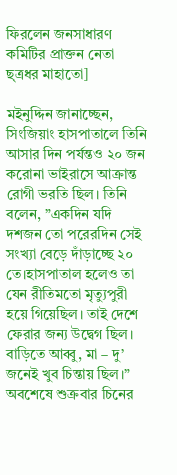ফিরলেন জনসাধারণ কমিটির প্রাক্তন নেতা ছ্ত্রধর মাহাতো]

মইনুদ্দিন জানাচ্ছেন, সিংজিয়াং হাসপাতালে তিনি আসার দিন পর্যন্তও ২০ জন করোনা ভাইরাসে আক্রান্ত রোগী ভরতি ছিল। তিনি বলেন, ”একদিন যদি দশজন তো পরেরদিন সেই সংখ্যা বেড়ে দাঁড়াচ্ছে ২০ তে।হাসপাতাল হলেও তা যেন রীতিমতো মৃত্যুপুরী হয়ে গিয়েছিল। তাই দেশে ফেরার জন্য উদ্বেগ ছিল। বাড়িতে আব্বু, মা – দু’ জনেই খুব চিন্তায় ছিল।” অবশেষে শুক্রবার চিনের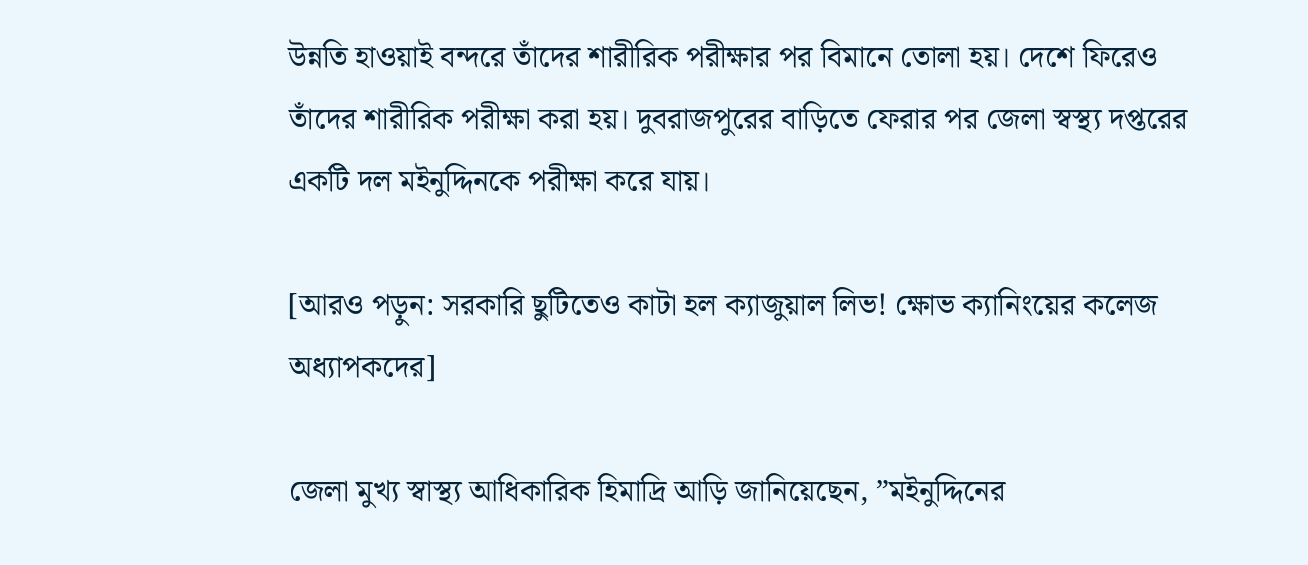উন্নতি হাওয়াই বন্দরে তাঁদের শারীরিক পরীক্ষার পর বিমানে তোলা হয়। দেশে ফিরেও তাঁদের শারীরিক পরীক্ষা করা হয়। দুবরাজপুরের বাড়িতে ফেরার পর জেলা স্বস্থ্য দপ্তরের একটি দল মইনুদ্দিনকে পরীক্ষা করে যায়।

[আরও পড়ুন: সরকারি ছুটিতেও কাটা হল ক্যাজুয়াল লিভ! ক্ষোভ ক্যানিংয়ের কলেজ অধ্যাপকদের]

জেলা মুখ্য স্বাস্থ্য আধিকারিক হিমাদ্রি আড়ি জানিয়েছেন, ”মইনুদ্দিনের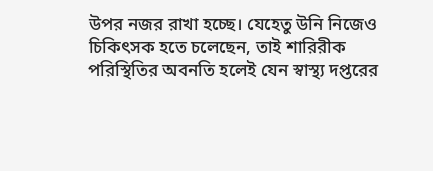উপর নজর রাখা হচ্ছে। যেহেতু উনি নিজেও চিকিৎসক হতে চলেছেন, তাই শারিরীক পরিস্থিতির অবনতি হলেই যেন স্বাস্থ্য দপ্তরের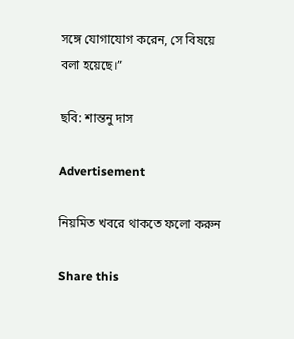সঙ্গে যোগাযোগ করেন, সে বিষয়ে বলা হয়েছে।”

ছবি: শান্তনু দাস

Advertisement

নিয়মিত খবরে থাকতে ফলো করুন

Share this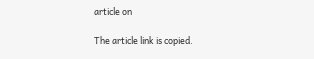article on

The article link is copied.